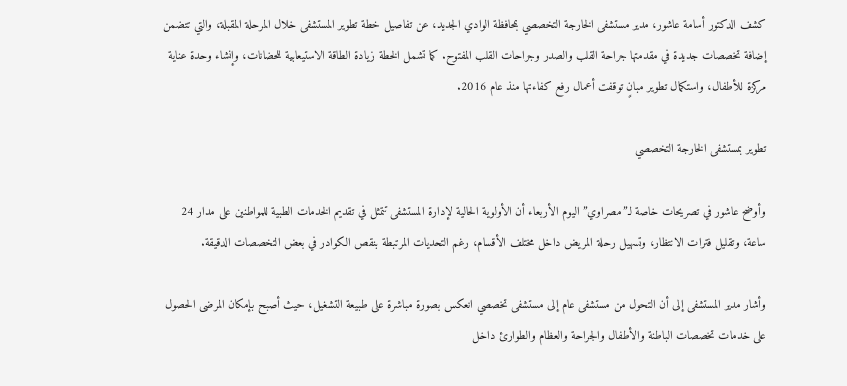كشف الدكتور أسامة عاشور، مدير مستشفى الخارجة التخصصي بمحافظة الوادي الجديد، عن تفاصيل خطة تطوير المستشفى خلال المرحلة المقبلة، والتي تتضمن إضافة تخصصات جديدة في مقدمتها جراحة القلب والصدر وجراحات القلب المفتوح. كما تشمل الخطة زيادة الطاقة الاستيعابية للحضانات، وإنشاء وحدة عناية مركزة للأطفال، واستكمال تطوير مبانٍ توقفت أعمال رفع كفاءتها منذ عام 2016.

تطوير بمستشفى الخارجة التخصصي

وأوضح عاشور في تصريحات خاصة لـ”مصراوي” اليوم الأربعاء أن الأولوية الحالية لإدارة المستشفى تتمثل في تقديم الخدمات الطبية للمواطنين على مدار 24 ساعة، وتقليل فترات الانتظار، وتسهيل رحلة المريض داخل مختلف الأقسام، رغم التحديات المرتبطة بنقص الكوادر في بعض التخصصات الدقيقة.

وأشار مدير المستشفى إلى أن التحول من مستشفى عام إلى مستشفى تخصصي انعكس بصورة مباشرة على طبيعة التشغيل، حيث أصبح بإمكان المرضى الحصول على خدمات تخصصات الباطنة والأطفال والجراحة والعظام والطوارئ داخل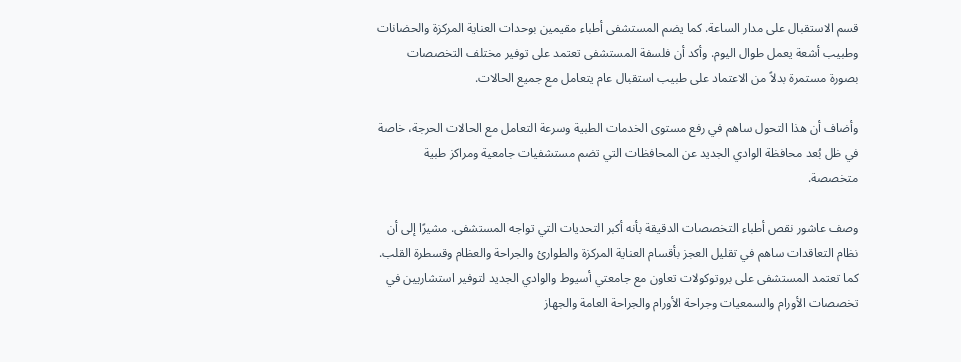قسم الاستقبال على مدار الساعة. كما يضم المستشفى أطباء مقيمين بوحدات العناية المركزة والحضانات وطبيب أشعة يعمل طوال اليوم. وأكد أن فلسفة المستشفى تعتمد على توفير مختلف التخصصات بصورة مستمرة بدلاً من الاعتماد على طبيب استقبال عام يتعامل مع جميع الحالات.

وأضاف أن هذا التحول ساهم في رفع مستوى الخدمات الطبية وسرعة التعامل مع الحالات الحرجة، خاصة في ظل بُعد محافظة الوادي الجديد عن المحافظات التي تضم مستشفيات جامعية ومراكز طبية متخصصة.

وصف عاشور نقص أطباء التخصصات الدقيقة بأنه أكبر التحديات التي تواجه المستشفى. مشيرًا إلى أن نظام التعاقدات ساهم في تقليل العجز بأقسام العناية المركزة والطوارئ والجراحة والعظام وقسطرة القلب. كما تعتمد المستشفى على بروتوكولات تعاون مع جامعتي أسيوط والوادي الجديد لتوفير استشاريين في تخصصات الأورام والسمعيات وجراحة الأورام والجراحة العامة والجهاز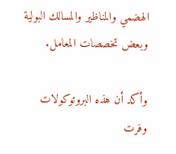الهضمي والمناظير والمسالك البولية وبعض تخصصات المعامل.

وأكد أن هذه البروتوكولات وفرت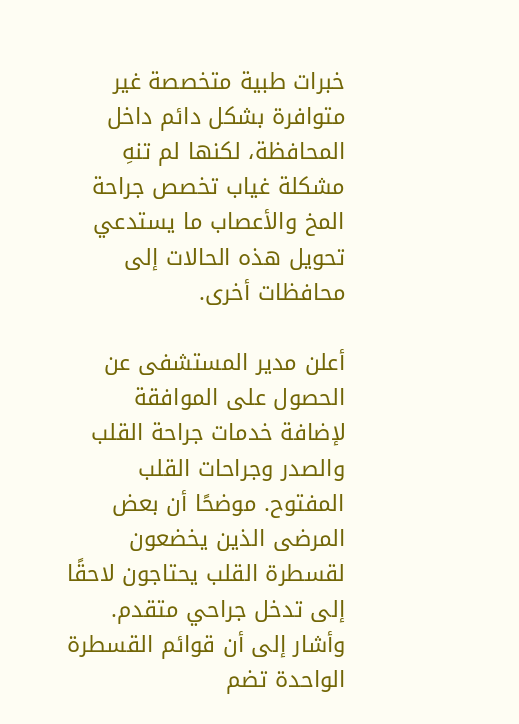خبرات طبية متخصصة غير متوافرة بشكل دائم داخل المحافظة، لكنها لم تنهِ مشكلة غياب تخصص جراحة المخ والأعصاب ما يستدعي تحويل هذه الحالات إلى محافظات أخرى.

أعلن مدير المستشفى عن الحصول على الموافقة لإضافة خدمات جراحة القلب والصدر وجراحات القلب المفتوح. موضحًا أن بعض المرضى الذين يخضعون لقسطرة القلب يحتاجون لاحقًا إلى تدخل جراحي متقدم. وأشار إلى أن قوائم القسطرة الواحدة تضم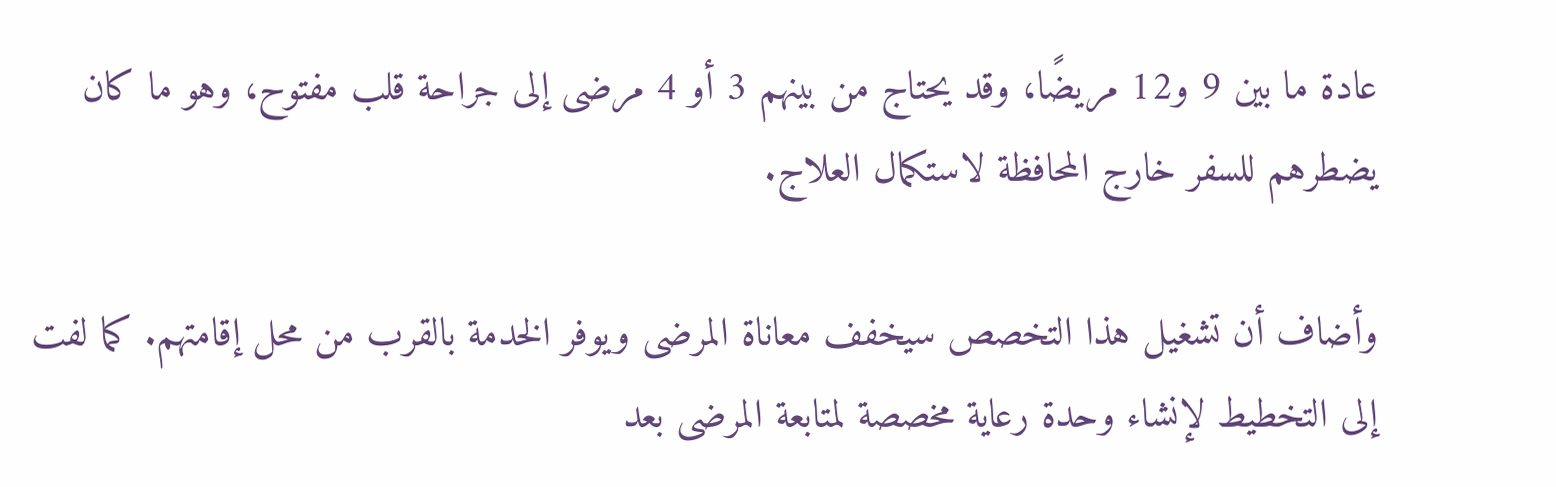عادة ما بين 9 و12 مريضًا، وقد يحتاج من بينهم 3 أو 4 مرضى إلى جراحة قلب مفتوح، وهو ما كان يضطرهم للسفر خارج المحافظة لاستكمال العلاج.

وأضاف أن تشغيل هذا التخصص سيخفف معاناة المرضى ويوفر الخدمة بالقرب من محل إقامتهم. كما لفت إلى التخطيط لإنشاء وحدة رعاية مخصصة لمتابعة المرضى بعد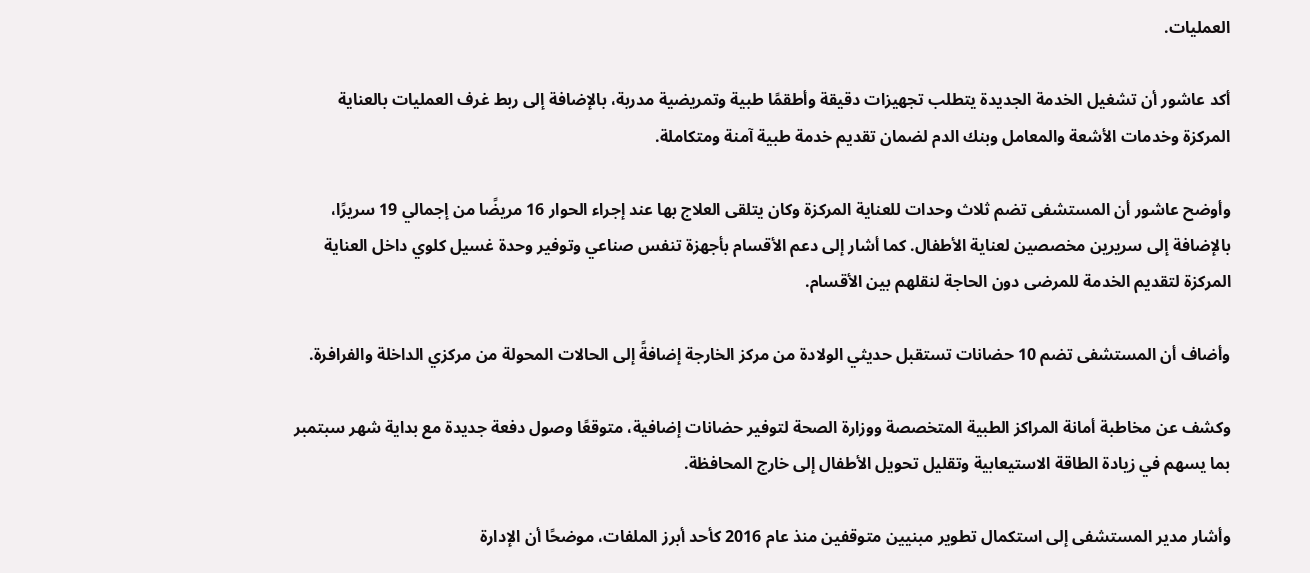العمليات.

أكد عاشور أن تشغيل الخدمة الجديدة يتطلب تجهيزات دقيقة وأطقمًا طبية وتمريضية مدربة، بالإضافة إلى ربط غرف العمليات بالعناية المركزة وخدمات الأشعة والمعامل وبنك الدم لضمان تقديم خدمة طبية آمنة ومتكاملة.

وأوضح عاشور أن المستشفى تضم ثلاث وحدات للعناية المركزة وكان يتلقى العلاج بها عند إجراء الحوار 16 مريضًا من إجمالي 19 سريرًا، بالإضافة إلى سريرين مخصصين لعناية الأطفال. كما أشار إلى دعم الأقسام بأجهزة تنفس صناعي وتوفير وحدة غسيل كلوي داخل العناية المركزة لتقديم الخدمة للمرضى دون الحاجة لنقلهم بين الأقسام.

وأضاف أن المستشفى تضم 10 حضانات تستقبل حديثي الولادة من مركز الخارجة إضافةً إلى الحالات المحولة من مركزي الداخلة والفرافرة.

وكشف عن مخاطبة أمانة المراكز الطبية المتخصصة ووزارة الصحة لتوفير حضانات إضافية، متوقعًا وصول دفعة جديدة مع بداية شهر سبتمبر بما يسهم في زيادة الطاقة الاستيعابية وتقليل تحويل الأطفال إلى خارج المحافظة.

وأشار مدير المستشفى إلى استكمال تطوير مبنيين متوقفين منذ عام 2016 كأحد أبرز الملفات، موضحًا أن الإدارة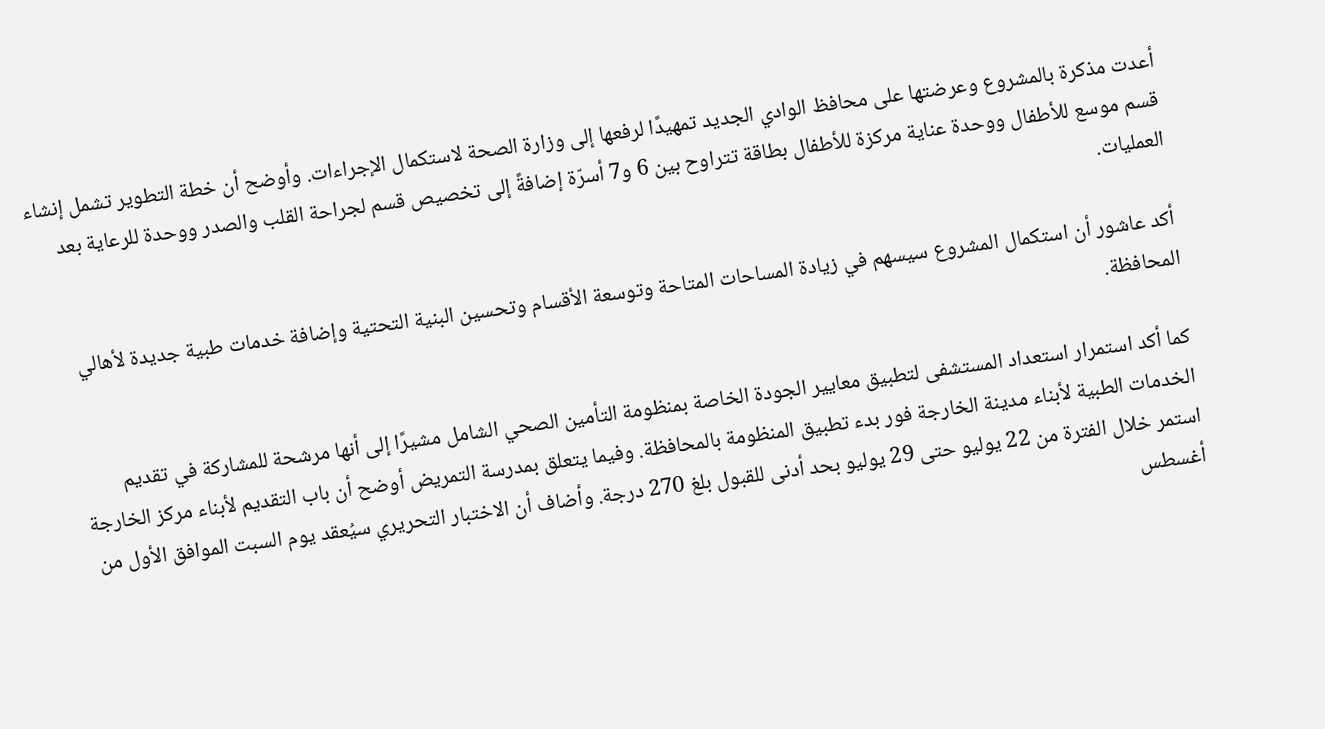أعدت مذكرة بالمشروع وعرضتها على محافظ الوادي الجديد تمهيدًا لرفعها إلى وزارة الصحة لاستكمال الإجراءات. وأوضح أن خطة التطوير تشمل إنشاء قسم موسع للأطفال ووحدة عناية مركزة للأطفال بطاقة تتراوح بين 6 و7 أسرّة إضافةً إلى تخصيص قسم لجراحة القلب والصدر ووحدة للرعاية بعد العمليات.

أكد عاشور أن استكمال المشروع سيسهم في زيادة المساحات المتاحة وتوسعة الأقسام وتحسين البنية التحتية وإضافة خدمات طبية جديدة لأهالي المحافظة.

كما أكد استمرار استعداد المستشفى لتطبيق معايير الجودة الخاصة بمنظومة التأمين الصحي الشامل مشيرًا إلى أنها مرشحة للمشاركة في تقديم الخدمات الطبية لأبناء مدينة الخارجة فور بدء تطبيق المنظومة بالمحافظة. وفيما يتعلق بمدرسة التمريض أوضح أن باب التقديم لأبناء مركز الخارجة استمر خلال الفترة من 22 يوليو حتى 29 يوليو بحد أدنى للقبول بلغ 270 درجة. وأضاف أن الاختبار التحريري سيُعقد يوم السبت الموافق الأول من أغسطس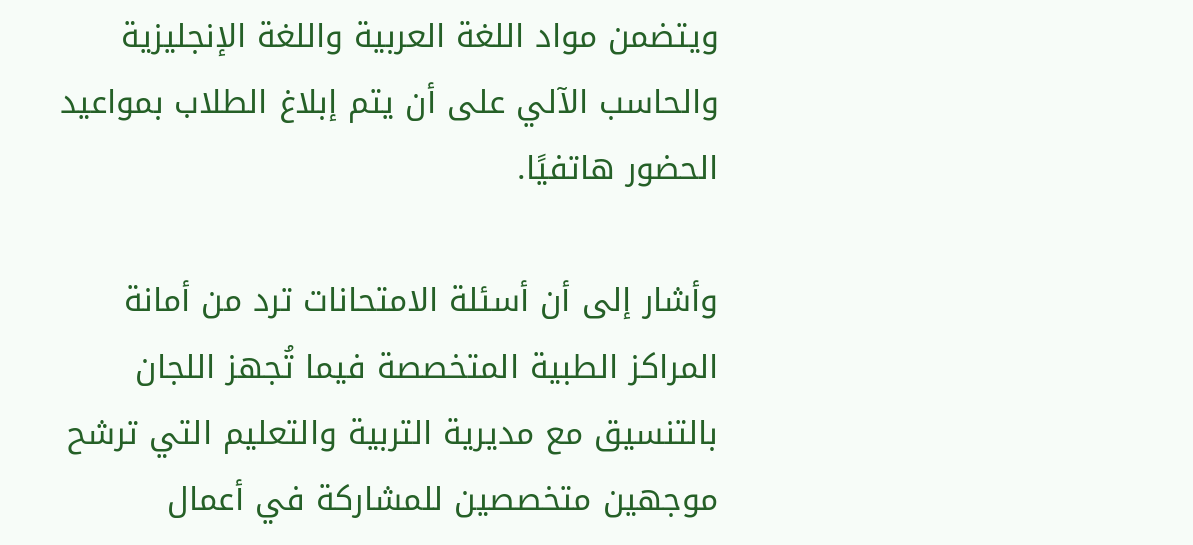ويتضمن مواد اللغة العربية واللغة الإنجليزية والحاسب الآلي على أن يتم إبلاغ الطلاب بمواعيد الحضور هاتفيًا.

وأشار إلى أن أسئلة الامتحانات ترد من أمانة المراكز الطبية المتخصصة فيما تُجهز اللجان بالتنسيق مع مديرية التربية والتعليم التي ترشح موجهين متخصصين للمشاركة في أعمال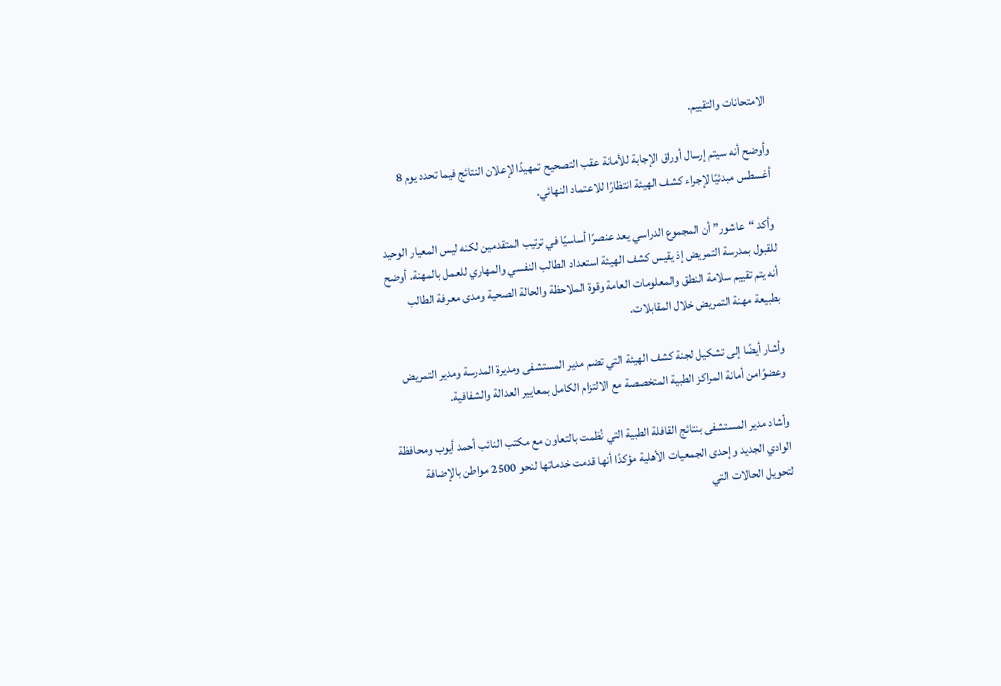الامتحانات والتقييم.

وأوضح أنه سيتم إرسال أوراق الإجابة للأمانة عقب التصحيح تمهيدًا لإعلان النتائج فيما تحدد يوم 8 أغسطس مبدئيًا لإجراء كشف الهيئة انتظارًا للاعتماد النهائي.

وأكد “عاشور” أن المجموع الدراسي يعد عنصرًا أساسيًا في ترتيب المتقدمين لكنه ليس المعيار الوحيد للقبول بمدرسة التمريض إذ يقيس كشف الهيئة استعداد الطالب النفسي والمهاري للعمل بالمهنة. أوضح أنه يتم تقييم سلامة النطق والمعلومات العامة وقوة الملاحظة والحالة الصحية ومدى معرفة الطالب بطبيعة مهنة التمريض خلال المقابلات.

وأشار أيضًا إلى تشكيل لجنة كشف الهيئة التي تضم مدير المستشفى ومديرة المدرسة ومدير التمريض وعضوًامن أمانة المراكز الطبية المتخصصة مع الالتزام الكامل بمعايير العدالة والشفافية.

وأشاد مدير المستشفى بنتائج القافلة الطبية التي نُظمت بالتعاون مع مكتب النائب أحمد أيوب ومحافظة الوادي الجديد وإحدى الجمعيات الأهلية مؤكدًا أنها قدمت خدماتها لنحو 2500 مواطن بالإضافة لتحويل الحالات التي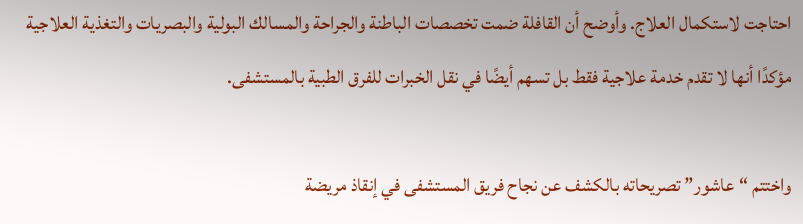احتاجت لاستكمال العلاج. وأوضح أن القافلة ضمت تخصصات الباطنة والجراحة والمسالك البولية والبصريات والتغذية العلاجية مؤكدًا أنها لا تقدم خدمة علاجية فقط بل تسهم أيضًا في نقل الخبرات للفرق الطبية بالمستشفى.

واختتم “عاشور” تصريحاته بالكشف عن نجاح فريق المستشفى في إنقاذ مريضة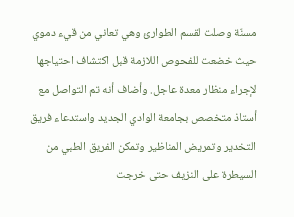مسنّة وصلت لقسم الطوارئ وهي تعاني من قيء دموي حيث خضعت للفحوص اللازمة قبل اكتشاف احتياجها لإجراء منظار معدة عاجل. وأضاف أنه تم التواصل مع أستاذ متخصص بجامعة الوادي الجديد واستدعاء فريق التخدير وتمريض المناظير وتمكن الفريق الطبي من السيطرة على النزيف حتى خرجت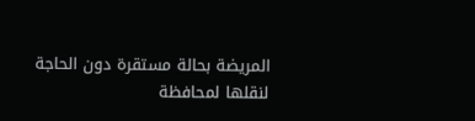المريضة بحالة مستقرة دون الحاجة لنقلها لمحافظة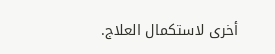أخرى لاستكمال العلاج.